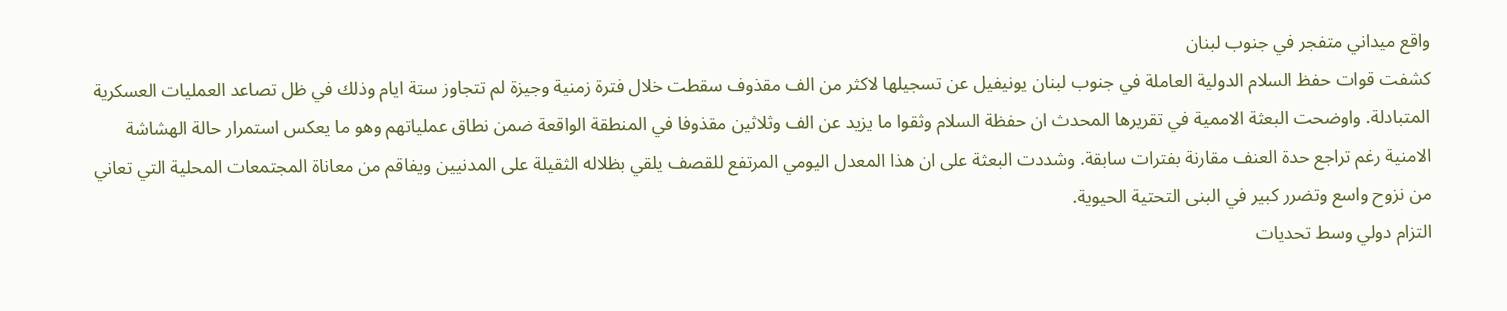واقع ميداني متفجر في جنوب لبنان
كشفت قوات حفظ السلام الدولية العاملة في جنوب لبنان يونيفيل عن تسجيلها لاكثر من الف مقذوف سقطت خلال فترة زمنية وجيزة لم تتجاوز ستة ايام وذلك في ظل تصاعد العمليات العسكرية المتبادلة. واوضحت البعثة الاممية في تقريرها المحدث ان حفظة السلام وثقوا ما يزيد عن الف وثلاثين مقذوفا في المنطقة الواقعة ضمن نطاق عملياتهم وهو ما يعكس استمرار حالة الهشاشة الامنية رغم تراجع حدة العنف مقارنة بفترات سابقة. وشددت البعثة على ان هذا المعدل اليومي المرتفع للقصف يلقي بظلاله الثقيلة على المدنيين ويفاقم من معاناة المجتمعات المحلية التي تعاني من نزوح واسع وتضرر كبير في البنى التحتية الحيوية.
التزام دولي وسط تحديات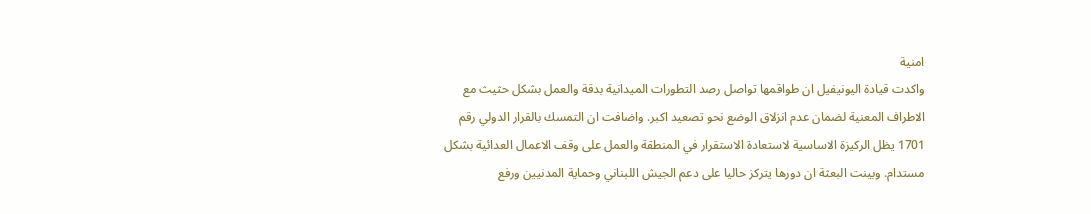امنية
واكدت قيادة اليونيفيل ان طواقمها تواصل رصد التطورات الميدانية بدقة والعمل بشكل حثيث مع الاطراف المعنية لضمان عدم انزلاق الوضع نحو تصعيد اكبر. واضافت ان التمسك بالقرار الدولي رقم 1701 يظل الركيزة الاساسية لاستعادة الاستقرار في المنطقة والعمل على وقف الاعمال العدائية بشكل مستدام. وبينت البعثة ان دورها يتركز حاليا على دعم الجيش اللبناني وحماية المدنيين ورفع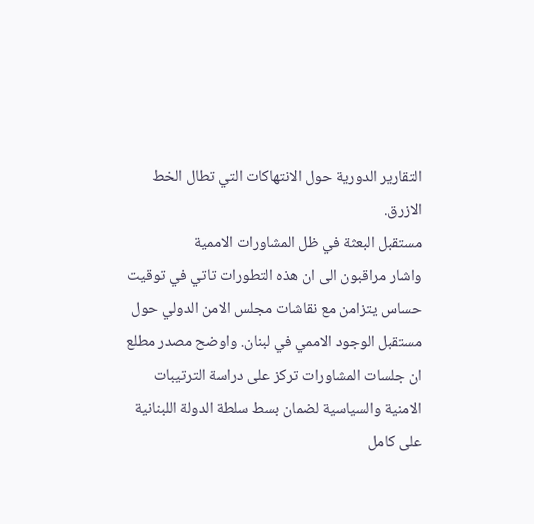التقارير الدورية حول الانتهاكات التي تطال الخط الازرق.
مستقبل البعثة في ظل المشاورات الاممية
واشار مراقبون الى ان هذه التطورات تاتي في توقيت حساس يتزامن مع نقاشات مجلس الامن الدولي حول مستقبل الوجود الاممي في لبنان. واوضح مصدر مطلع ان جلسات المشاورات تركز على دراسة الترتيبات الامنية والسياسية لضمان بسط سلطة الدولة اللبنانية على كامل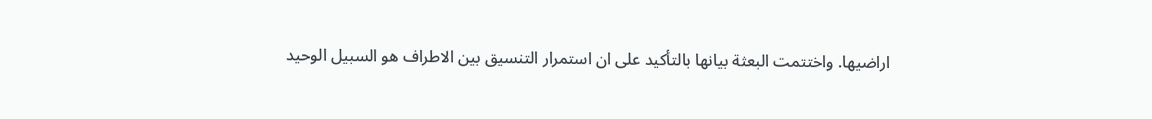اراضيها. واختتمت البعثة بيانها بالتأكيد على ان استمرار التنسيق بين الاطراف هو السبيل الوحيد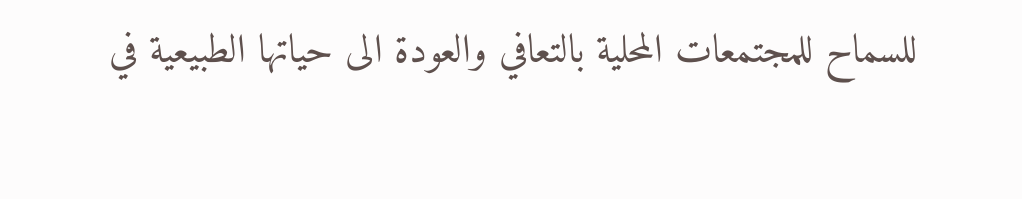للسماح للمجتمعات المحلية بالتعافي والعودة الى حياتها الطبيعية في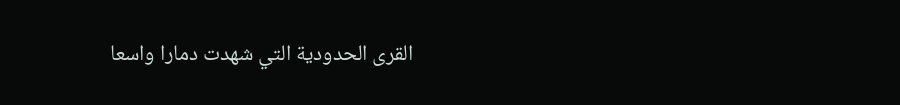القرى الحدودية التي شهدت دمارا واسعا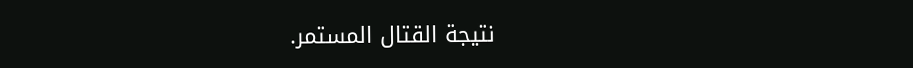نتيجة القتال المستمر.